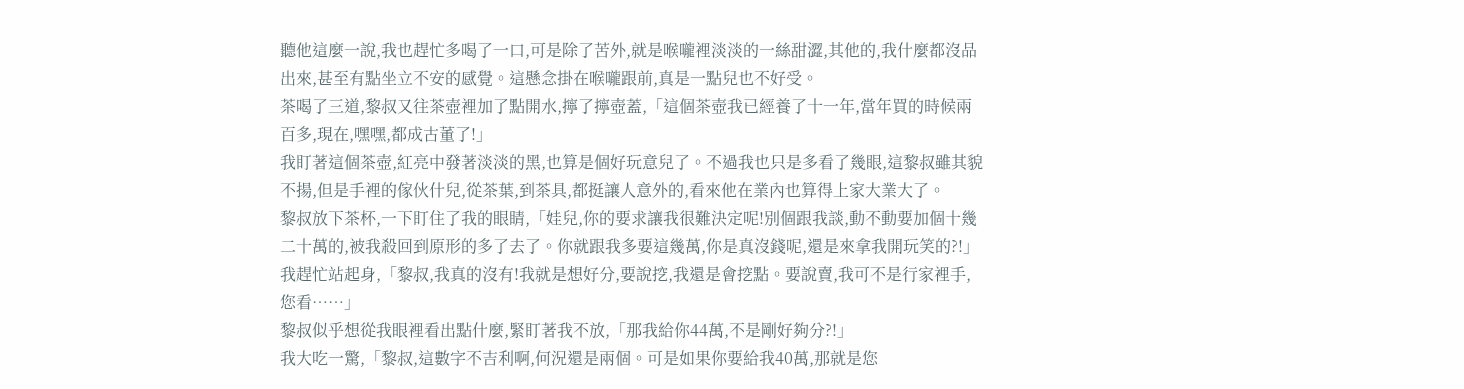聽他這麼一說,我也趕忙多喝了一口,可是除了苦外,就是喉嚨裡淡淡的一絲甜澀,其他的,我什麼都沒品出來,甚至有點坐立不安的感覺。這懸念掛在喉嚨跟前,真是一點兒也不好受。
茶喝了三道,黎叔又往茶壺裡加了點開水,擰了擰壺蓋,「這個茶壺我已經養了十一年,當年買的時候兩百多,現在,嘿嘿,都成古董了!」
我盯著這個茶壺,紅亮中發著淡淡的黑,也算是個好玩意兒了。不過我也只是多看了幾眼,這黎叔雖其貌不揚,但是手裡的傢伙什兒,從茶葉,到茶具,都挺讓人意外的,看來他在業內也算得上家大業大了。
黎叔放下茶杯,一下盯住了我的眼睛,「娃兒,你的要求讓我很難決定呢!別個跟我談,動不動要加個十幾二十萬的,被我殺回到原形的多了去了。你就跟我多要這幾萬,你是真沒錢呢,還是來拿我開玩笑的?!」
我趕忙站起身,「黎叔,我真的沒有!我就是想好分,要說挖,我還是會挖點。要說賣,我可不是行家裡手,您看……」
黎叔似乎想從我眼裡看出點什麼,緊盯著我不放,「那我給你44萬,不是剛好夠分?!」
我大吃一驚,「黎叔,這數字不吉利啊,何況還是兩個。可是如果你要給我40萬,那就是您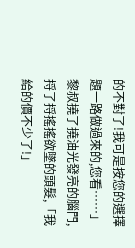的不對了!我可是按您的選擇題一路做過來的,您看……」
黎叔撓了撓油光發亮的腦門,捋了捋搖搖欲墜的頭髮,「我給的價不少了!」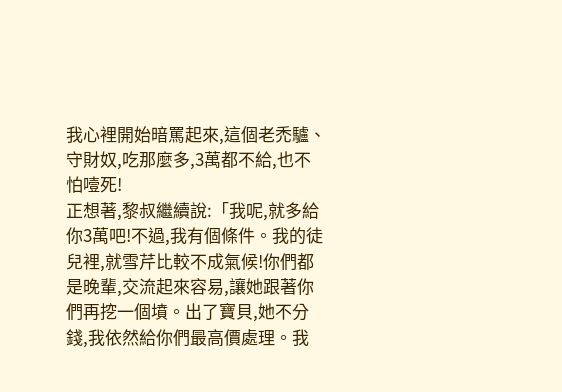我心裡開始暗罵起來,這個老禿驢、守財奴,吃那麼多,3萬都不給,也不怕噎死!
正想著,黎叔繼續說:「我呢,就多給你3萬吧!不過,我有個條件。我的徒兒裡,就雪芹比較不成氣候!你們都是晚輩,交流起來容易,讓她跟著你們再挖一個墳。出了寶貝,她不分錢,我依然給你們最高價處理。我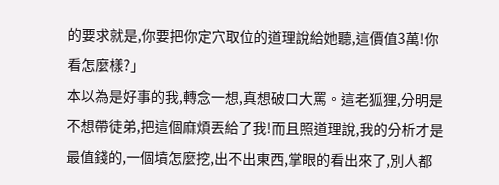的要求就是,你要把你定穴取位的道理說給她聽,這價值3萬!你看怎麼樣?」
本以為是好事的我,轉念一想,真想破口大罵。這老狐狸,分明是不想帶徒弟,把這個麻煩丟給了我!而且照道理說,我的分析才是最值錢的,一個墳怎麼挖,出不出東西,掌眼的看出來了,別人都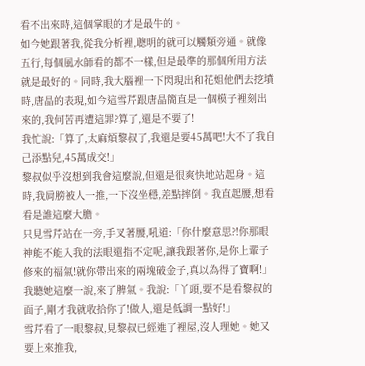看不出來時,這個掌眼的才是最牛的。
如今她跟著我,從我分析裡,聰明的就可以觸類旁通。就像五行,每個風水師看的都不一樣,但是最準的那個所用方法就是最好的。同時,我大腦裡一下閃現出和花姐他們去挖墳時,唐晶的表現,如今這雪芹跟唐晶簡直是一個模子裡刻出來的,我何苦再遭這罪?算了,還是不要了!
我忙說:「算了,太麻煩黎叔了,我還是要45萬吧!大不了我自己添點兒,45萬成交!」
黎叔似乎沒想到我會這麼說,但還是很爽快地站起身。這時,我肩膀被人一推,一下沒坐穩,差點摔倒。我直起腰,想看看是誰這麼大膽。
只見雪芹站在一旁,手叉著腰,吼道:「你什麼意思?!你那眼神能不能入我的法眼還指不定呢,讓我跟著你,是你上輩子修來的福氣!就你帶出來的兩塊破金子,真以為得了寶啊!」
我聽她這麼一說,來了脾氣。我說:「丫頭,要不是看黎叔的面子,剛才我就收拾你了!做人,還是低調一點好!」
雪芹看了一眼黎叔,見黎叔已經進了裡屋,沒人理她。她又要上來推我,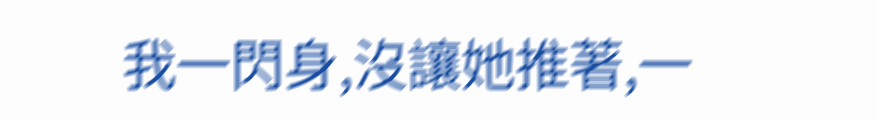我一閃身,沒讓她推著,一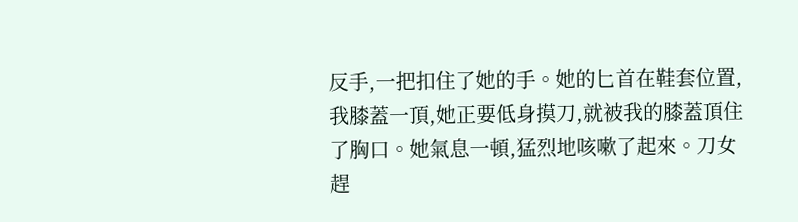反手,一把扣住了她的手。她的匕首在鞋套位置,我膝蓋一頂,她正要低身摸刀,就被我的膝蓋頂住了胸口。她氣息一頓,猛烈地咳嗽了起來。刀女趕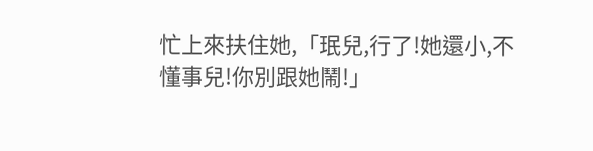忙上來扶住她,「珉兒,行了!她還小,不懂事兒!你別跟她鬧!」